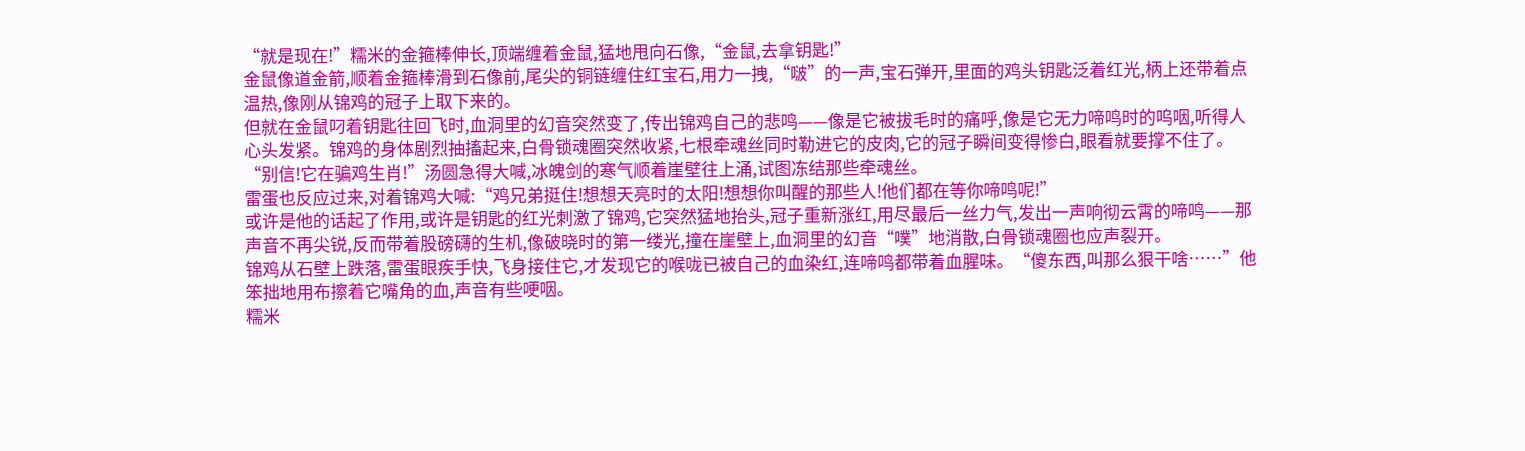“就是现在!”糯米的金箍棒伸长,顶端缠着金鼠,猛地甩向石像,“金鼠,去拿钥匙!”
金鼠像道金箭,顺着金箍棒滑到石像前,尾尖的铜链缠住红宝石,用力一拽,“啵”的一声,宝石弹开,里面的鸡头钥匙泛着红光,柄上还带着点温热,像刚从锦鸡的冠子上取下来的。
但就在金鼠叼着钥匙往回飞时,血洞里的幻音突然变了,传出锦鸡自己的悲鸣——像是它被拔毛时的痛呼,像是它无力啼鸣时的呜咽,听得人心头发紧。锦鸡的身体剧烈抽搐起来,白骨锁魂圈突然收紧,七根牵魂丝同时勒进它的皮肉,它的冠子瞬间变得惨白,眼看就要撑不住了。
“别信!它在骗鸡生肖!”汤圆急得大喊,冰魄剑的寒气顺着崖壁往上涌,试图冻结那些牵魂丝。
雷蛋也反应过来,对着锦鸡大喊:“鸡兄弟挺住!想想天亮时的太阳!想想你叫醒的那些人!他们都在等你啼鸣呢!”
或许是他的话起了作用,或许是钥匙的红光刺激了锦鸡,它突然猛地抬头,冠子重新涨红,用尽最后一丝力气,发出一声响彻云霄的啼鸣——那声音不再尖锐,反而带着股磅礴的生机,像破晓时的第一缕光,撞在崖壁上,血洞里的幻音“噗”地消散,白骨锁魂圈也应声裂开。
锦鸡从石壁上跌落,雷蛋眼疾手快,飞身接住它,才发现它的喉咙已被自己的血染红,连啼鸣都带着血腥味。“傻东西,叫那么狠干啥……”他笨拙地用布擦着它嘴角的血,声音有些哽咽。
糯米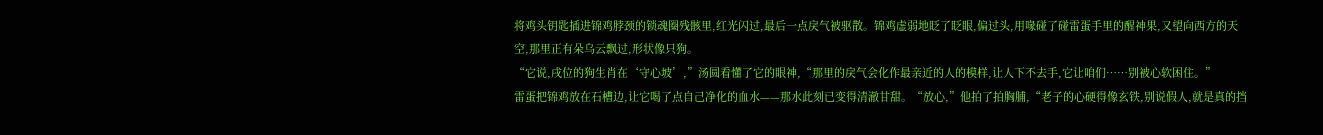将鸡头钥匙插进锦鸡脖颈的锁魂圈残骸里,红光闪过,最后一点戾气被驱散。锦鸡虚弱地眨了眨眼,偏过头,用喙碰了碰雷蛋手里的醒神果,又望向西方的天空,那里正有朵乌云飘过,形状像只狗。
“它说,戌位的狗生肖在‘守心坡’,”汤圆看懂了它的眼神,“那里的戾气会化作最亲近的人的模样,让人下不去手,它让咱们……别被心软困住。”
雷蛋把锦鸡放在石槽边,让它喝了点自己净化的血水——那水此刻已变得清澈甘甜。“放心,”他拍了拍胸脯,“老子的心硬得像玄铁,别说假人,就是真的挡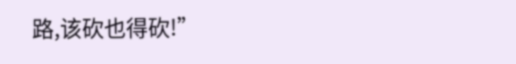路,该砍也得砍!”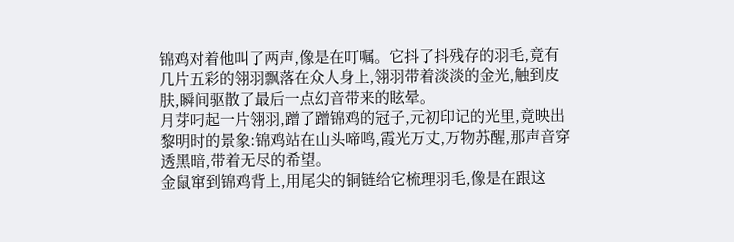锦鸡对着他叫了两声,像是在叮嘱。它抖了抖残存的羽毛,竟有几片五彩的翎羽飘落在众人身上,翎羽带着淡淡的金光,触到皮肤,瞬间驱散了最后一点幻音带来的眩晕。
月芽叼起一片翎羽,蹭了蹭锦鸡的冠子,元初印记的光里,竟映出黎明时的景象:锦鸡站在山头啼鸣,霞光万丈,万物苏醒,那声音穿透黑暗,带着无尽的希望。
金鼠窜到锦鸡背上,用尾尖的铜链给它梳理羽毛,像是在跟这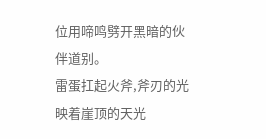位用啼鸣劈开黑暗的伙伴道别。
雷蛋扛起火斧,斧刃的光映着崖顶的天光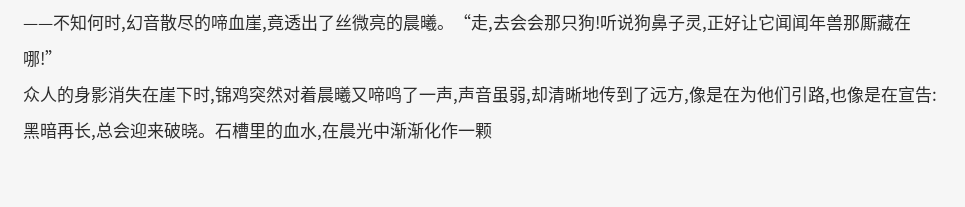——不知何时,幻音散尽的啼血崖,竟透出了丝微亮的晨曦。“走,去会会那只狗!听说狗鼻子灵,正好让它闻闻年兽那厮藏在哪!”
众人的身影消失在崖下时,锦鸡突然对着晨曦又啼鸣了一声,声音虽弱,却清晰地传到了远方,像是在为他们引路,也像是在宣告:黑暗再长,总会迎来破晓。石槽里的血水,在晨光中渐渐化作一颗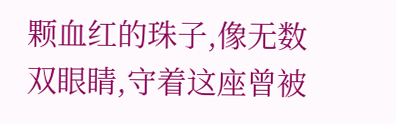颗血红的珠子,像无数双眼睛,守着这座曾被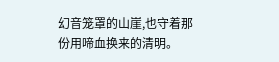幻音笼罩的山崖,也守着那份用啼血换来的清明。